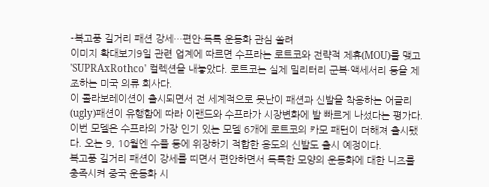-복고풍 길거리 패션 강세…편안·독특 운동화 관심 쏠려
이미지 확대보기9일 관련 업계에 따르면 수프라는 로트코와 전략적 제휴(MOU)를 맺고 'SUPRAxRothco' 컬렉션을 내놓았다. 로트코는 실제 밀리터리 군복·액세서리 등을 제조하는 미국 의류 회사다.
이 콜라보레이션이 출시되면서 전 세계적으로 못난이 패션과 신발을 착용하는 어글리(ugly)패션이 유행함에 따라 이랜드와 수프라가 시장변화에 발 빠르게 나섰다는 평가다.
이번 모델은 수프라의 가장 인기 있는 모델 6개에 로트코의 카모 패턴이 더해져 출시됐다. 오는 9, 10월엔 수풀 등에 위장하기 적합한 용도의 신발도 출시 예정이다.
복고풍 길거리 패션이 강세를 띠면서 편안하면서 독특한 모양의 운동화에 대한 니즈를 충족시켜 중국 운동화 시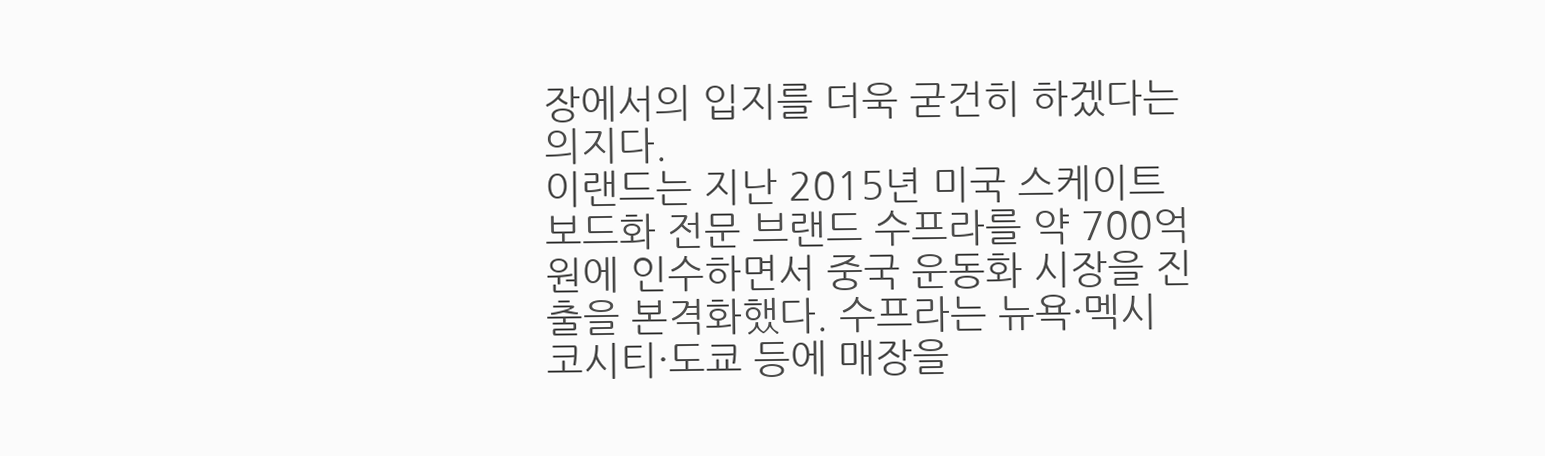장에서의 입지를 더욱 굳건히 하겠다는 의지다.
이랜드는 지난 2015년 미국 스케이트보드화 전문 브랜드 수프라를 약 700억원에 인수하면서 중국 운동화 시장을 진출을 본격화했다. 수프라는 뉴욕·멕시코시티·도쿄 등에 매장을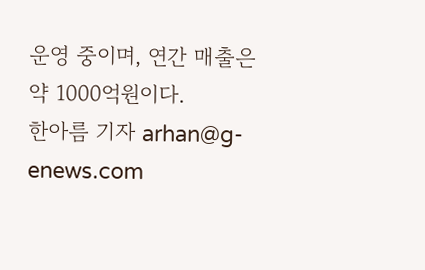운영 중이며, 연간 매출은 약 1000억원이다.
한아름 기자 arhan@g-enews.com